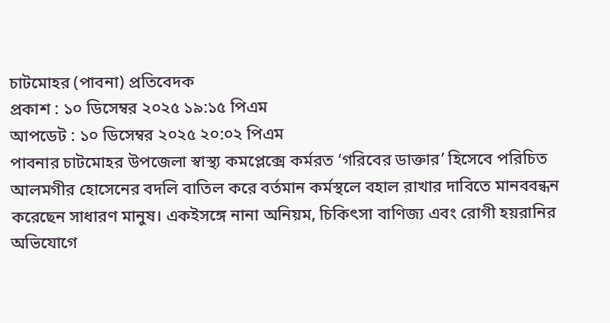চাটমোহর (পাবনা) প্রতিবেদক
প্রকাশ : ১০ ডিসেম্বর ২০২৫ ১৯:১৫ পিএম
আপডেট : ১০ ডিসেম্বর ২০২৫ ২০:০২ পিএম
পাবনার চাটমোহর উপজেলা স্বাস্থ্য কমপ্লেক্সে কর্মরত ‘গরিবের ডাক্তার’ হিসেবে পরিচিত আলমগীর হোসেনের বদলি বাতিল করে বর্তমান কর্মস্থলে বহাল রাখার দাবিতে মানববন্ধন করেছেন সাধারণ মানুষ। একইসঙ্গে নানা অনিয়ম, চিকিৎসা বাণিজ্য এবং রোগী হয়রানির অভিযোগে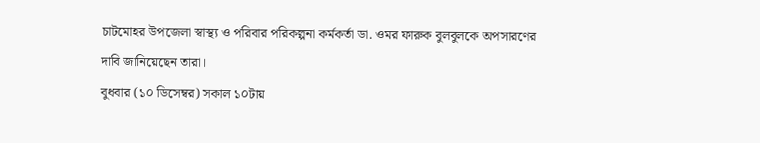চাটমোহর উপজেলা স্বাস্থ্য ও পরিবার পরিকল্পনা কর্মকর্তা ডা. ওমর ফারুক বুলবুলকে অপসারণের দাবি জানিয়েছেন তারা।
বুধবার (১০ ডিসেম্বর) সকাল ১০টায়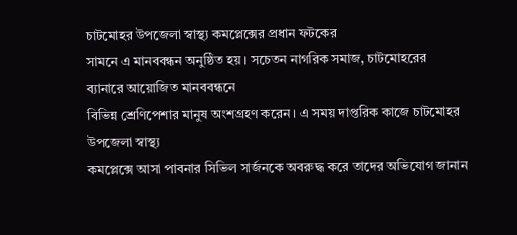চাটমোহর উপজেলা স্বাস্থ্য কমপ্লেক্সের প্রধান ফটকের
সামনে এ মানববন্ধন অনুষ্ঠিত হয়। সচেতন নাগরিক সমাজ, চাটমোহরের ব্যানারে আয়োজিত মানববন্ধনে
বিভিন্ন শ্রেণিপেশার মানুষ অংশগ্রহণ করেন। এ সময় দাপ্তরিক কাজে চাটমোহর উপজেলা স্বাস্থ্য
কমপ্লেক্সে আসা পাবনার সিভিল সার্জনকে অবরুদ্ধ করে তাদের অভিযোগ জানান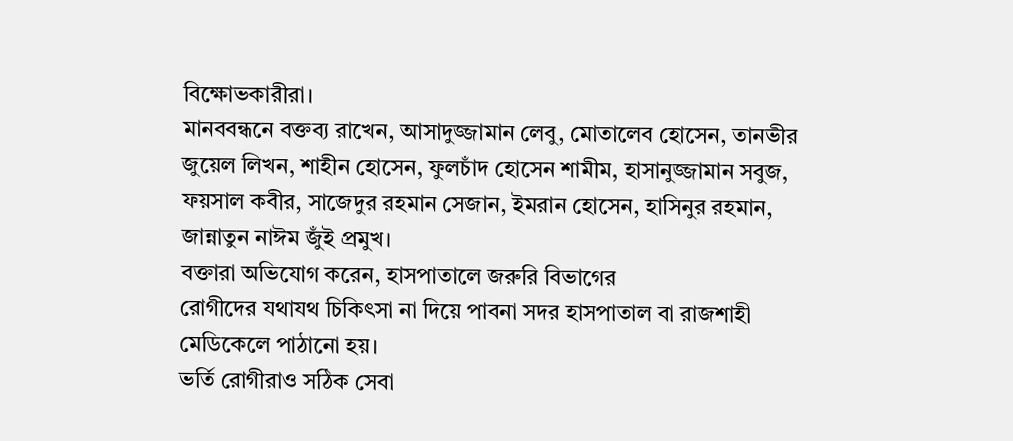বিক্ষোভকারীরা।
মানববন্ধনে বক্তব্য রাখেন, আসাদুজ্জামান লেবু, মোতালেব হোসেন, তানভীর জুয়েল লিখন, শাহীন হোসেন, ফুলচাঁদ হোসেন শামীম, হাসানুজ্জামান সবুজ, ফয়সাল কবীর, সাজেদুর রহমান সেজান, ইমরান হোসেন, হাসিনুর রহমান, জান্নাতুন নাঈম জুঁই প্রমুখ।
বক্তারা অভিযোগ করেন, হাসপাতালে জরুরি বিভাগের
রোগীদের যথাযথ চিকিৎসা না দিয়ে পাবনা সদর হাসপাতাল বা রাজশাহী মেডিকেলে পাঠানো হয়।
ভর্তি রোগীরাও সঠিক সেবা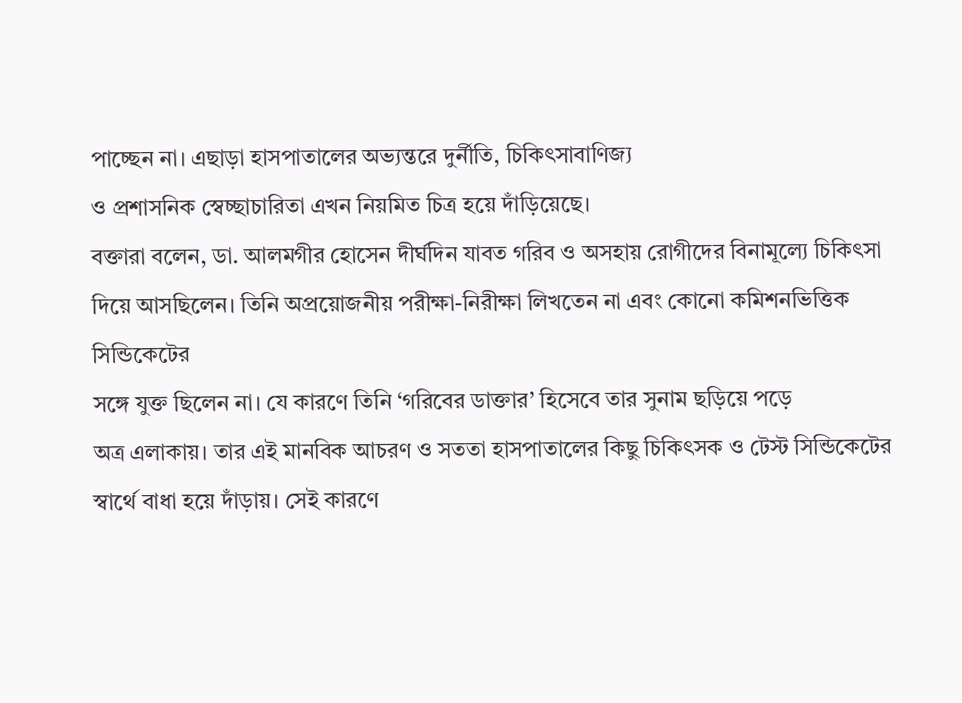পাচ্ছেন না। এছাড়া হাসপাতালের অভ্যন্তরে দুর্নীতি, চিকিৎসাবাণিজ্য
ও প্রশাসনিক স্বেচ্ছাচারিতা এখন নিয়মিত চিত্র হয়ে দাঁড়িয়েছে।
বক্তারা বলেন, ডা. আলমগীর হোসেন দীর্ঘদিন যাবত গরিব ও অসহায় রোগীদের বিনামূল্যে চিকিৎসা
দিয়ে আসছিলেন। তিনি অপ্রয়োজনীয় পরীক্ষা-নিরীক্ষা লিখতেন না এবং কোনো কমিশনভিত্তিক সিন্ডিকেটের
সঙ্গে যুক্ত ছিলেন না। যে কারণে তিনি ‘গরিবের ডাক্তার’ হিসেবে তার সুনাম ছড়িয়ে পড়ে
অত্র এলাকায়। তার এই মানবিক আচরণ ও সততা হাসপাতালের কিছু চিকিৎসক ও টেস্ট সিন্ডিকেটের
স্বার্থে বাধা হয়ে দাঁড়ায়। সেই কারণে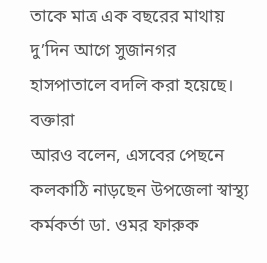তাকে মাত্র এক বছরের মাথায় দু’দিন আগে সুজানগর
হাসপাতালে বদলি করা হয়েছে।
বক্তারা
আরও বলেন, এসবের পেছনে কলকাঠি নাড়ছেন উপজেলা স্বাস্থ্য কর্মকর্তা ডা. ওমর ফারুক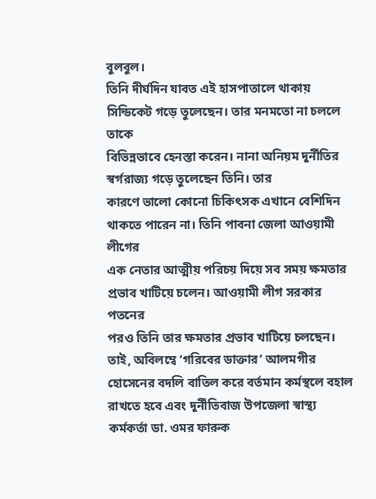বুলবুল।
তিনি দীর্ঘদিন যাবত এই হাসপাতালে থাকায় সিন্ডিকেট গড়ে তুলেছেন। তার মনমতো না চললে তাকে
বিভিন্নভাবে হেনস্তা করেন। নানা অনিয়ম দুর্নীতির স্বর্গরাজ্য গড়ে তুলেছেন তিনি। তার
কারণে ভালো কোনো চিকিৎসক এখানে বেশিদিন থাকতে পারেন না। তিনি পাবনা জেলা আওয়ামী লীগের
এক নেতার আত্মীয় পরিচয় দিয়ে সব সময় ক্ষমতার প্রভাব খাটিয়ে চলেন। আওয়ামী লীগ সরকার পতনের
পরও তিনি তার ক্ষমতার প্রভাব খাটিয়ে চলছেন। তাই, অবিলম্বে ‘গরিবের ডাক্তার’ আলমগীর
হোসেনের বদলি বাতিল করে বর্তমান কর্মস্থলে বহাল রাখতে হবে এবং দুর্নীতিবাজ উপজেলা স্বাস্থ্য
কর্মকর্তা ডা. ওমর ফারুক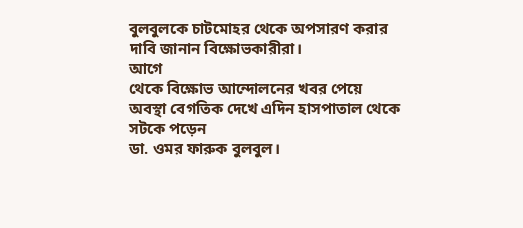বুলবুলকে চাটমোহর থেকে অপসারণ করার দাবি জানান বিক্ষোভকারীরা।
আগে
থেকে বিক্ষোভ আন্দোলনের খবর পেয়ে অবস্থা বেগতিক দেখে এদিন হাসপাতাল থেকে সটকে পড়েন
ডা. ওমর ফারুক বুলবুল।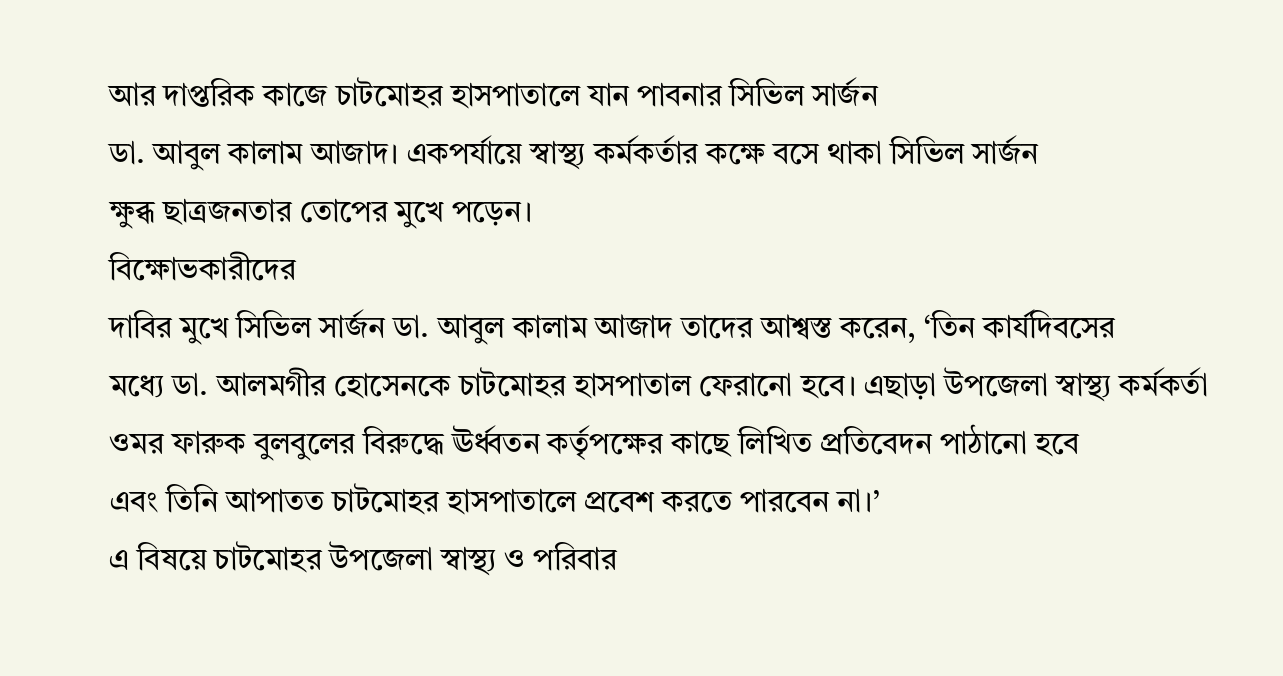আর দাপ্তরিক কাজে চাটমোহর হাসপাতালে যান পাবনার সিভিল সার্জন
ডা. আবুল কালাম আজাদ। একপর্যায়ে স্বাস্থ্য কর্মকর্তার কক্ষে বসে থাকা সিভিল সার্জন
ক্ষুব্ধ ছাত্রজনতার তোপের মুখে পড়েন।
বিক্ষোভকারীদের
দাবির মুখে সিভিল সার্জন ডা. আবুল কালাম আজাদ তাদের আশ্বস্ত করেন, ‘তিন কার্যদিবসের
মধ্যে ডা. আলমগীর হোসেনকে চাটমোহর হাসপাতাল ফেরানো হবে। এছাড়া উপজেলা স্বাস্থ্য কর্মকর্তা
ওমর ফারুক বুলবুলের বিরুদ্ধে ঊর্ধ্বতন কর্তৃপক্ষের কাছে লিখিত প্রতিবেদন পাঠানো হবে
এবং তিনি আপাতত চাটমোহর হাসপাতালে প্রবেশ করতে পারবেন না।’
এ বিষয়ে চাটমোহর উপজেলা স্বাস্থ্য ও পরিবার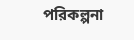পরিকল্পনা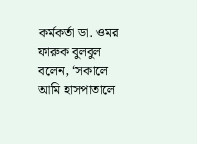কর্মকর্তা ডা. ওমর ফারুক বুলবুল বলেন, ‘সকালে আমি হাসপাতালে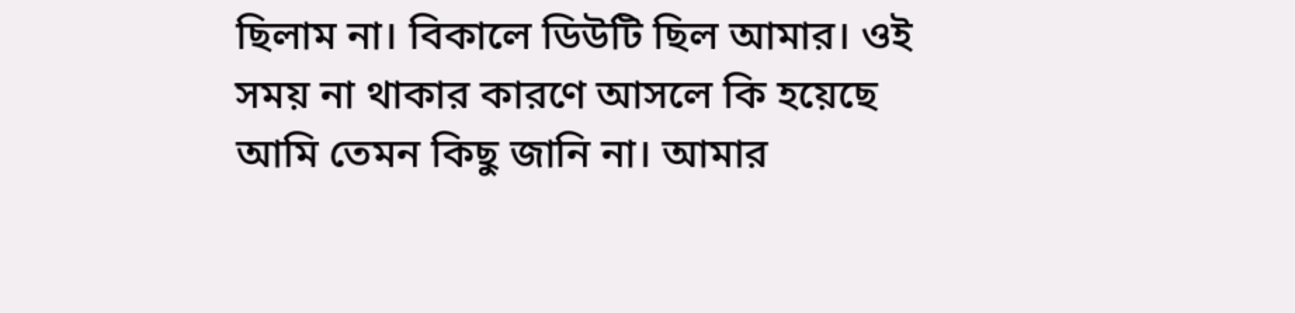ছিলাম না। বিকালে ডিউটি ছিল আমার। ওই সময় না থাকার কারণে আসলে কি হয়েছে আমি তেমন কিছু জানি না। আমার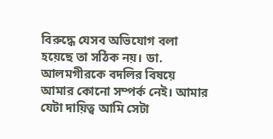বিরুদ্ধে যেসব অভিযোগ বলা হয়েছে তা সঠিক নয়। ডা. আলমগীরকে বদলির বিষয়ে আমার কোনো সম্পর্ক নেই। আমার যেটা দায়িত্ব আমি সেটা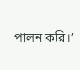পালন করি।’